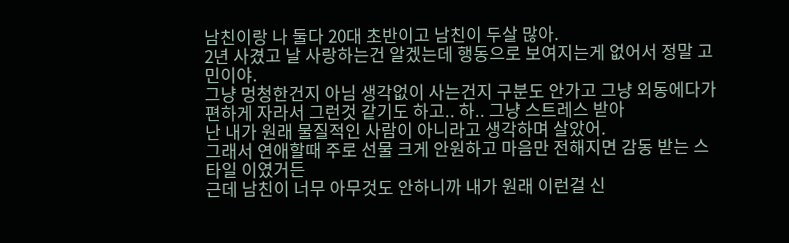남친이랑 나 둘다 20대 초반이고 남친이 두살 많아.
2년 사겼고 날 사랑하는건 알겠는데 행동으로 보여지는게 없어서 정말 고민이야.
그냥 멍청한건지 아님 생각없이 사는건지 구분도 안가고 그냥 외동에다가 편하게 자라서 그런것 같기도 하고.. 하.. 그냥 스트레스 받아
난 내가 원래 물질적인 사람이 아니라고 생각하며 살았어.
그래서 연애할때 주로 선물 크게 안원하고 마음만 전해지면 감동 받는 스타일 이였거든
근데 남친이 너무 아무것도 안하니까 내가 원래 이런걸 신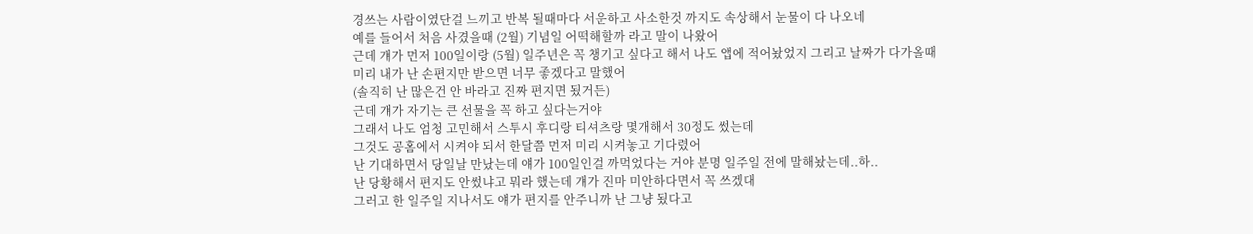경쓰는 사람이였단걸 느끼고 반복 될때마다 서운하고 사소한것 까지도 속상해서 눈물이 다 나오네
예를 들어서 처음 사겼을때 (2월) 기념일 어떡해할까 라고 말이 나왔어
근데 걔가 먼저 100일이랑 (5월) 일주년은 꼭 챙기고 싶다고 해서 나도 앱에 적어놨었지 그리고 날짜가 다가올때
미리 내가 난 손편지만 받으면 너무 좋겠다고 말했어
(솔직히 난 많은건 안 바라고 진짜 편지면 됬거든)
근데 걔가 자기는 큰 선물을 꼭 하고 싶다는거야
그래서 나도 엄청 고민해서 스투시 후디랑 티셔츠랑 몇개해서 30정도 썼는데
그것도 공홈에서 시켜야 되서 한달쯤 먼저 미리 시켜놓고 기다렸어
난 기대하면서 당일날 만났는데 얘가 100일인걸 까먹었다는 거야 분명 일주일 전에 말해놨는데..하..
난 당황해서 편지도 안썼냐고 뭐라 했는데 걔가 진마 미안하다면서 꼭 쓰겠대
그러고 한 일주일 지나서도 얘가 편지를 안주니까 난 그냥 됬다고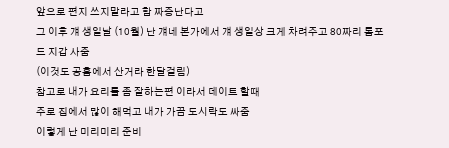앞으로 편지 쓰지말라고 함 짜증난다고
그 이후 걔 생일날 (10월) 난 걔네 본가에서 걔 생일상 크게 차려주고 80짜리 톰포드 지갑 사줌
(이것도 공홈에서 산거라 한달걸림)
참고로 내가 요리를 좀 잘하는편 이라서 데이트 할때
주로 집에서 많이 해먹고 내가 가끔 도시락도 싸줌
이렇게 난 미리미리 준비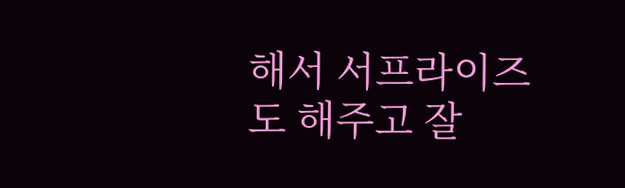해서 서프라이즈도 해주고 잘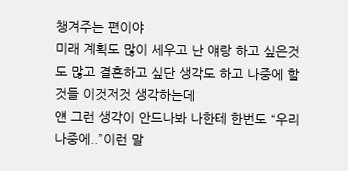챙겨주는 편이야
미래 계획도 많이 세우고 난 얘랑 하고 싶은것도 많고 결혼하고 싶단 생각도 하고 나중에 할것들 이것저것 생각하는데
얜 그런 생각이 안드나봐 나한테 한번도 “우리 나중에..”이런 말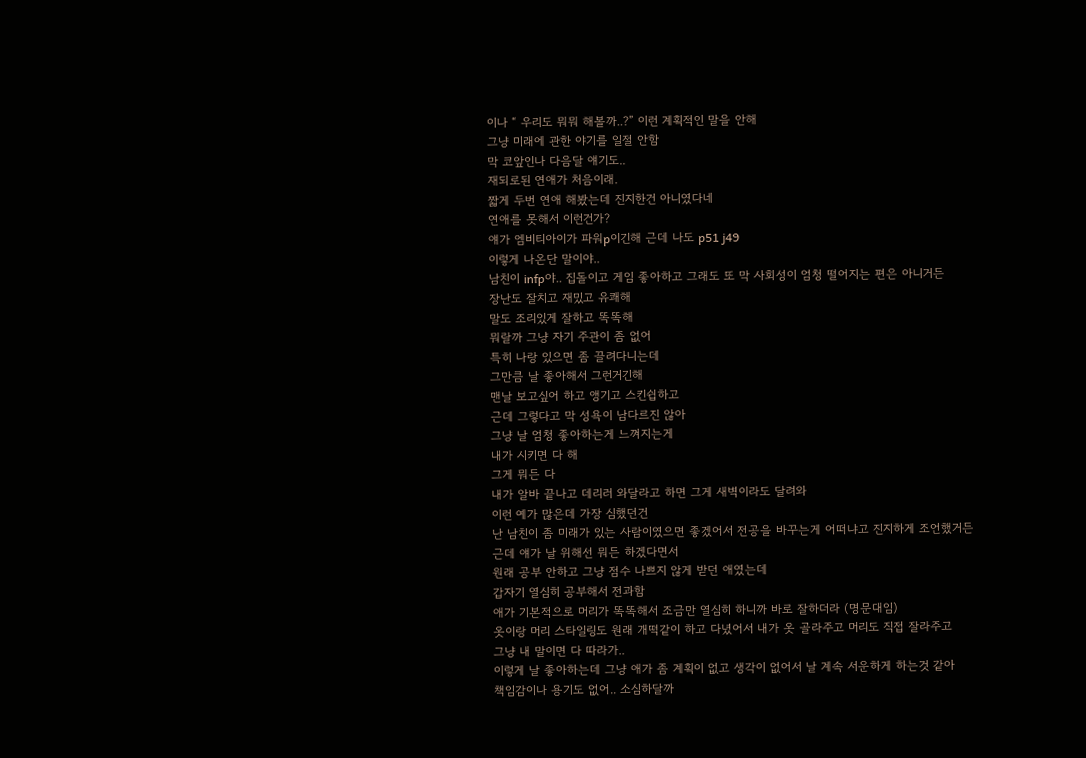이나 “ 우리도 뭐뭐 해볼까..?” 이런 계획적인 말을 안해
그냥 미래에 관한 야기를 일절 안함
막 코앞인나 다음달 얘기도..
재되로된 연애가 처음이래.
짧게 두번 연애 해봤는데 진지한건 아니였다네
연애를 못해서 이런건가?
얘가 엠비티아이가 파워p이긴해 근데 나도 p51 j49
이렇게 나온단 말이야..
남친이 infp야.. 집돌이고 게임 좋아하고 그래도 또 막 사회성이 엄청 떨어지는 편은 아니거든
장난도 잘치고 재밌고 유쾌해
말도 조리있게 잘하고 똑똑해
뭐랄까 그냥 자기 주관이 좀 없어
특히 나랑 있으면 좀 끌려다니는데
그만큼 날 좋아해서 그런거긴해
맨날 보고싶어 하고 앵기고 스킨쉽하고
근데 그렇다고 막 성욕이 남다르진 않아
그냥 날 엄청 좋아하는게 느껴지는게
내가 시키면 다 해
그게 뭐든 다
내가 알바 끝나고 데리러 와달라고 하면 그게 새벽이라도 달려와
이런 예가 많은데 가장 심했던건
난 남친이 좀 미래가 있는 사람이였으면 좋겠어서 전공을 바꾸는게 어떠냐고 진지하게 조언했거든
근데 얘가 날 위해선 뭐든 하겠다면서
원래 공부 안하고 그냥 점수 나쁘지 않게 받던 애였는데
갑자기 열심히 공부해서 전과함
애가 기본적으로 머리가 똑똑해서 조금만 열심히 하니까 바로 잘하더라 (명문대임)
옷이랑 머리 스타일링도 원래 개떡같이 하고 다녔어서 내가 옷 골라주고 머리도 직접 잘라주고
그냥 내 말이면 다 따라가..
이렇게 날 좋아하는데 그냥 애가 좀 계획이 없고 생각이 없어서 날 계속 서운하게 하는것 같아
책임감이나 용기도 없어.. 소심하달까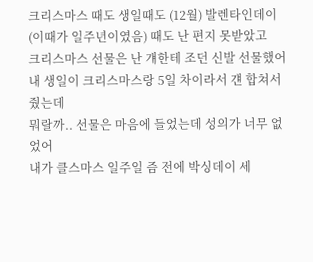크리스마스 때도 생일때도 (12월) 발렌타인데이 (이때가 일주년이였음) 때도 난 편지 못받았고
크리스마스 선물은 난 걔한테 조던 신발 선물했어
내 생일이 크리스마스랑 5일 차이라서 걘 합쳐서 줬는데
뭐랄까.. 선물은 마음에 들었는데 성의가 너무 없었어
내가 클스마스 일주일 즘 전에 박싱데이 세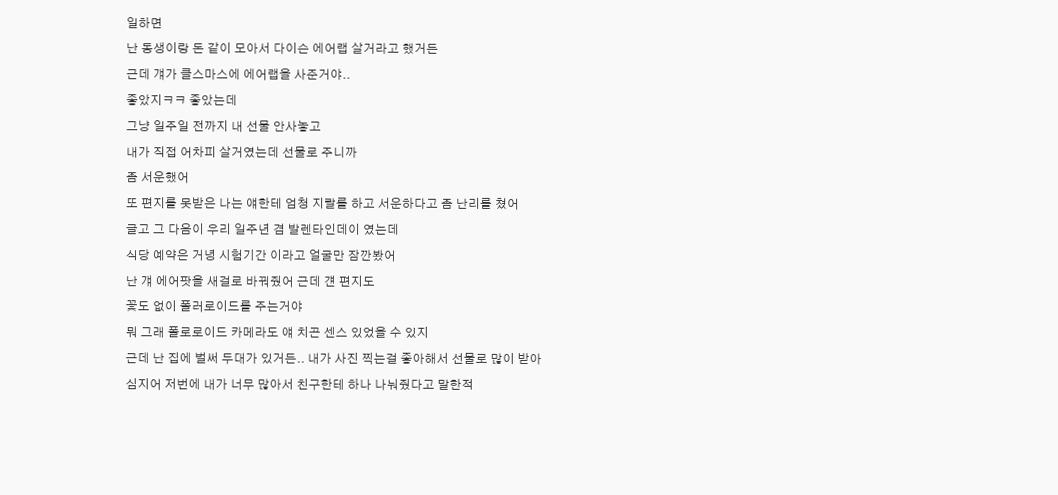일하면
난 동생이랑 돈 같이 모아서 다이슨 에어랩 살거라고 했거든
근데 걔가 클스마스에 에어랩을 사준거야..
좋았지ㅋㅋ 좋았는데
그냥 일주일 전까지 내 선물 안사놓고
내가 직접 어차피 살거였는데 선물로 주니까
좀 서운했어
또 편지를 못받은 나는 얘한테 엄청 지랄를 하고 서운하다고 좀 난리를 쳤어
글고 그 다음이 우리 일주년 겸 발렌타인데이 였는데
식당 예약은 거녕 시험기간 이라고 얼굴만 잠깐봤어
난 걔 에어팟을 새걸로 바꿔줬어 근데 걘 편지도
꽃도 없이 폴러로이드를 주는거야
뭐 그래 폴로로이드 카메라도 얘 치곤 센스 있었을 수 있지
근데 난 집에 벌써 두대가 있거든.. 내가 사진 찍는걸 좋아해서 선물로 많이 받아
심지어 저번에 내가 너무 많아서 친구한테 하나 나눠줬다고 말한적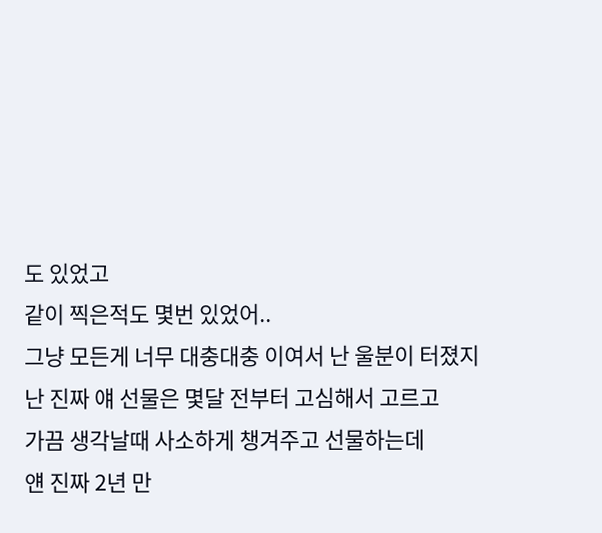도 있었고
같이 찍은적도 몇번 있었어..
그냥 모든게 너무 대충대충 이여서 난 울분이 터졌지
난 진짜 얘 선물은 몇달 전부터 고심해서 고르고
가끔 생각날때 사소하게 챙겨주고 선물하는데
얜 진짜 2년 만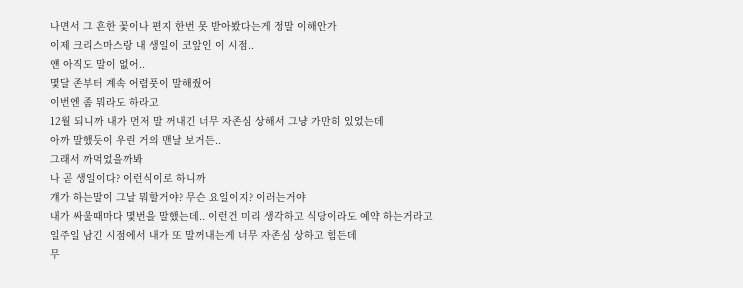나면서 그 흔한 꽃이나 편지 한번 못 받아봤다는게 정말 이해안가
이제 크리스마스랑 내 생일이 코앞인 이 시점..
얜 아직도 말이 없어..
몇달 존부터 계속 어렴풋이 말해줬어
이번엔 좀 뭐라도 하라고
12월 되니까 내가 먼저 말 꺼내긴 너무 자존심 상해서 그냥 가만히 있었는데
아까 말했듯이 우린 거의 맨날 보거든..
그래서 까먹었을까봐
나 곧 생일이다? 이런식이로 하니까
걔가 하는말이 그날 뭐할거야? 무슨 요일이지? 이러는거야
내가 싸울때마다 몇번을 말했는데.. 이런건 미리 생각하고 식당이라도 예약 하는거라고
일주일 남긴 시점에서 내가 또 말꺼내는게 너무 자존심 상하고 힘든데
무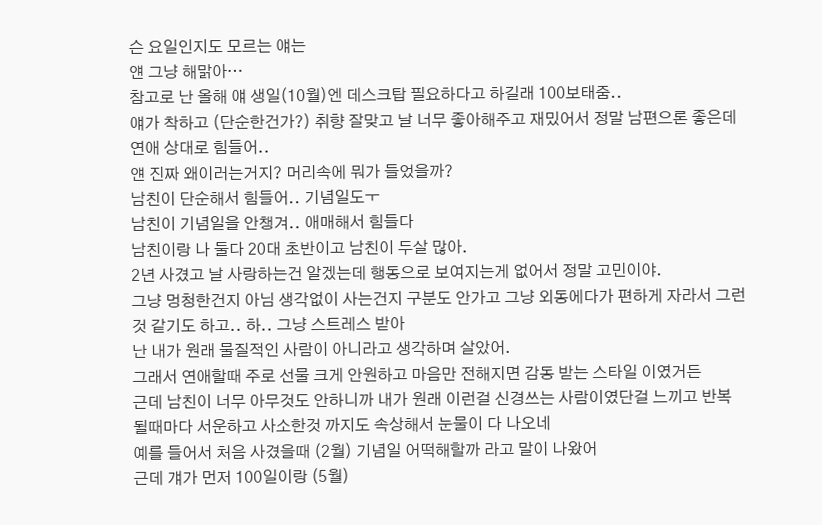슨 요일인지도 모르는 얘는
얜 그냥 해맑아…
참고로 난 올해 얘 생일(10월)엔 데스크탑 필요하다고 하길래 100보태줌..
얘가 착하고 (단순한건가?) 취향 잘맞고 날 너무 좋아해주고 재밌어서 정말 남편으론 좋은데
연애 상대로 힘들어..
얜 진짜 왜이러는거지? 머리속에 뭐가 들었을까?
남친이 단순해서 힘들어.. 기념일도ㅜ
남친이 기념일을 안챙겨.. 애매해서 힘들다
남친이랑 나 둘다 20대 초반이고 남친이 두살 많아.
2년 사겼고 날 사랑하는건 알겠는데 행동으로 보여지는게 없어서 정말 고민이야.
그냥 멍청한건지 아님 생각없이 사는건지 구분도 안가고 그냥 외동에다가 편하게 자라서 그런것 같기도 하고.. 하.. 그냥 스트레스 받아
난 내가 원래 물질적인 사람이 아니라고 생각하며 살았어.
그래서 연애할때 주로 선물 크게 안원하고 마음만 전해지면 감동 받는 스타일 이였거든
근데 남친이 너무 아무것도 안하니까 내가 원래 이런걸 신경쓰는 사람이였단걸 느끼고 반복 될때마다 서운하고 사소한것 까지도 속상해서 눈물이 다 나오네
예를 들어서 처음 사겼을때 (2월) 기념일 어떡해할까 라고 말이 나왔어
근데 걔가 먼저 100일이랑 (5월)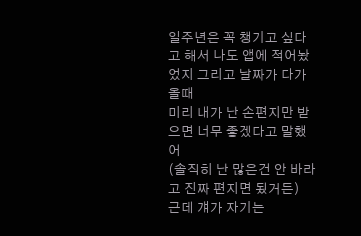일주년은 꼭 챙기고 싶다고 해서 나도 앱에 적어놨었지 그리고 날짜가 다가올때
미리 내가 난 손편지만 받으면 너무 좋겠다고 말했어
(솔직히 난 많은건 안 바라고 진짜 편지면 됬거든)
근데 걔가 자기는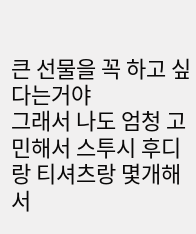큰 선물을 꼭 하고 싶다는거야
그래서 나도 엄청 고민해서 스투시 후디랑 티셔츠랑 몇개해서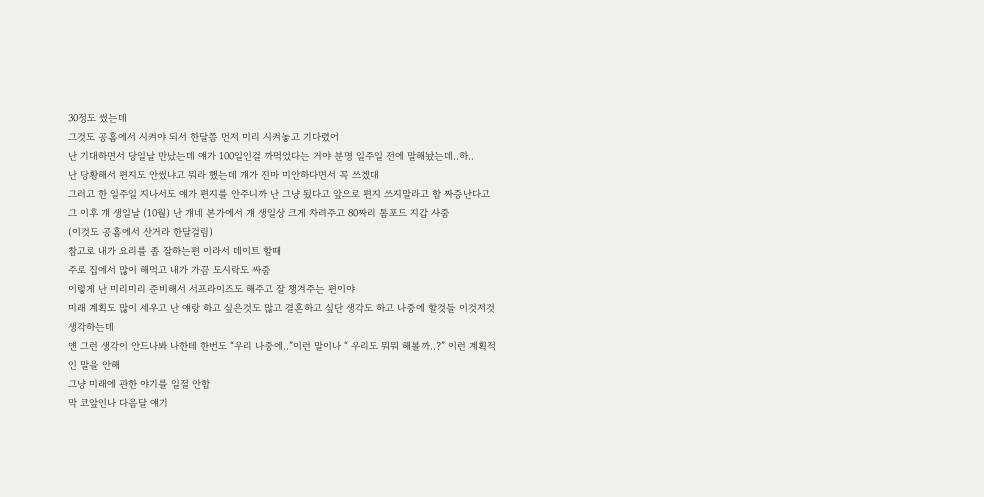30정도 썼는데
그것도 공홈에서 시켜야 되서 한달쯤 먼저 미리 시켜놓고 기다렸어
난 기대하면서 당일날 만났는데 얘가 100일인걸 까먹었다는 거야 분명 일주일 전에 말해놨는데..하..
난 당황해서 편지도 안썼냐고 뭐라 했는데 걔가 진마 미안하다면서 꼭 쓰겠대
그러고 한 일주일 지나서도 얘가 편지를 안주니까 난 그냥 됬다고 앞으로 편지 쓰지말라고 함 짜증난다고
그 이후 걔 생일날 (10월) 난 걔네 본가에서 걔 생일상 크게 차려주고 80짜리 톰포드 지갑 사줌
(이것도 공홈에서 산거라 한달걸림)
참고로 내가 요리를 좀 잘하는편 이라서 데이트 할때
주로 집에서 많이 해먹고 내가 가끔 도시락도 싸줌
이렇게 난 미리미리 준비해서 서프라이즈도 해주고 잘 챙겨주는 편이야
미래 계획도 많이 세우고 난 얘랑 하고 싶은것도 많고 결혼하고 싶단 생각도 하고 나중에 할것들 이것저것 생각하는데
얜 그런 생각이 안드나봐 나한테 한번도 “우리 나중에..”이런 말이나 “ 우리도 뭐뭐 해볼까..?” 이런 계획적인 말을 안해
그냥 미래에 관한 야기를 일절 안함
막 코앞인나 다음달 얘기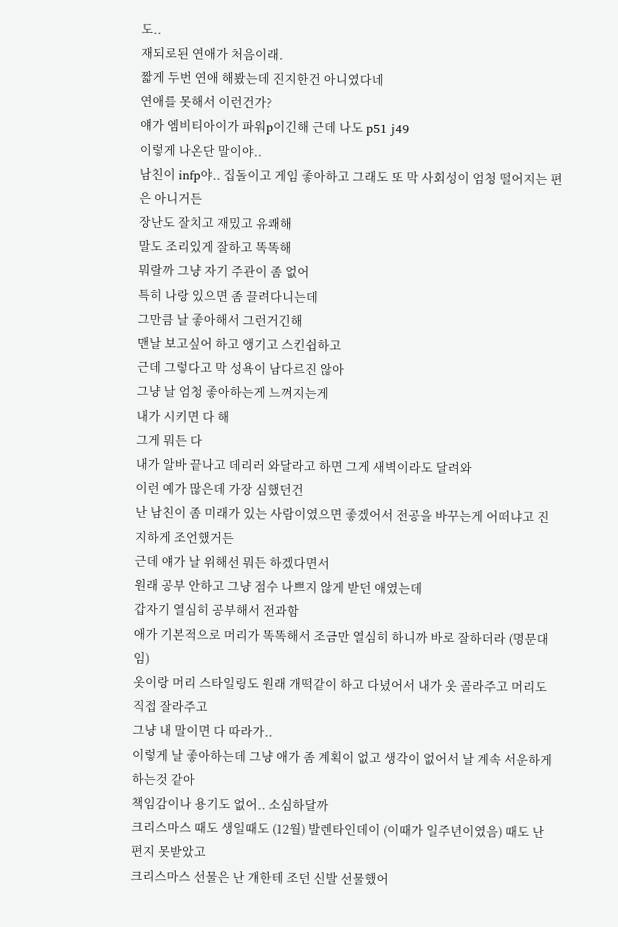도..
재되로된 연애가 처음이래.
짧게 두번 연애 해봤는데 진지한건 아니였다네
연애를 못해서 이런건가?
얘가 엠비티아이가 파워p이긴해 근데 나도 p51 j49
이렇게 나온단 말이야..
남친이 infp야.. 집돌이고 게임 좋아하고 그래도 또 막 사회성이 엄청 떨어지는 편은 아니거든
장난도 잘치고 재밌고 유쾌해
말도 조리있게 잘하고 똑똑해
뭐랄까 그냥 자기 주관이 좀 없어
특히 나랑 있으면 좀 끌려다니는데
그만큼 날 좋아해서 그런거긴해
맨날 보고싶어 하고 앵기고 스킨쉽하고
근데 그렇다고 막 성욕이 남다르진 않아
그냥 날 엄청 좋아하는게 느껴지는게
내가 시키면 다 해
그게 뭐든 다
내가 알바 끝나고 데리러 와달라고 하면 그게 새벽이라도 달려와
이런 예가 많은데 가장 심했던건
난 남친이 좀 미래가 있는 사람이였으면 좋겠어서 전공을 바꾸는게 어떠냐고 진지하게 조언했거든
근데 얘가 날 위해선 뭐든 하겠다면서
원래 공부 안하고 그냥 점수 나쁘지 않게 받던 애였는데
갑자기 열심히 공부해서 전과함
애가 기본적으로 머리가 똑똑해서 조금만 열심히 하니까 바로 잘하더라 (명문대임)
옷이랑 머리 스타일링도 원래 개떡같이 하고 다녔어서 내가 옷 골라주고 머리도 직접 잘라주고
그냥 내 말이면 다 따라가..
이렇게 날 좋아하는데 그냥 애가 좀 계획이 없고 생각이 없어서 날 계속 서운하게 하는것 같아
책임감이나 용기도 없어.. 소심하달까
크리스마스 때도 생일때도 (12월) 발렌타인데이 (이때가 일주년이였음) 때도 난 편지 못받았고
크리스마스 선물은 난 걔한테 조던 신발 선물했어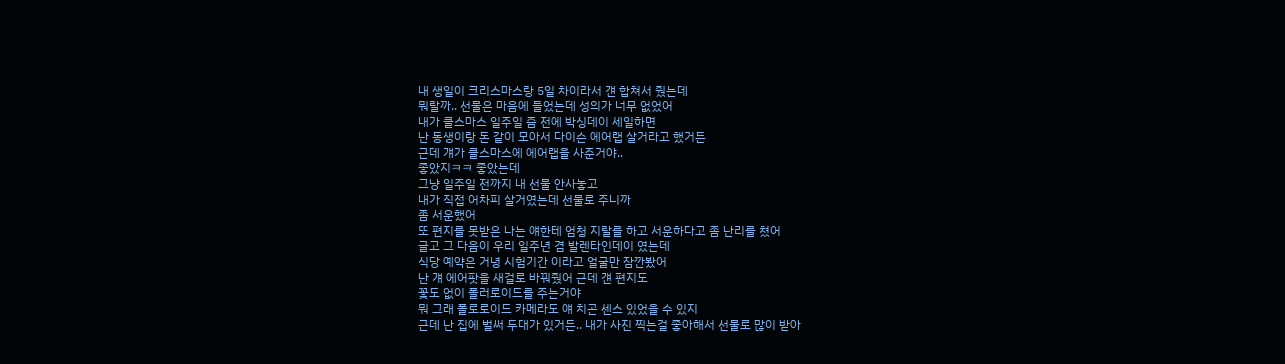내 생일이 크리스마스랑 5일 차이라서 걘 합쳐서 줬는데
뭐랄까.. 선물은 마음에 들었는데 성의가 너무 없었어
내가 클스마스 일주일 즘 전에 박싱데이 세일하면
난 동생이랑 돈 같이 모아서 다이슨 에어랩 살거라고 했거든
근데 걔가 클스마스에 에어랩을 사준거야..
좋았지ㅋㅋ 좋았는데
그냥 일주일 전까지 내 선물 안사놓고
내가 직접 어차피 살거였는데 선물로 주니까
좀 서운했어
또 편지를 못받은 나는 얘한테 엄청 지랄를 하고 서운하다고 좀 난리를 쳤어
글고 그 다음이 우리 일주년 겸 발렌타인데이 였는데
식당 예약은 거녕 시험기간 이라고 얼굴만 잠깐봤어
난 걔 에어팟을 새걸로 바꿔줬어 근데 걘 편지도
꽃도 없이 폴러로이드를 주는거야
뭐 그래 폴로로이드 카메라도 얘 치곤 센스 있었을 수 있지
근데 난 집에 벌써 두대가 있거든.. 내가 사진 찍는걸 좋아해서 선물로 많이 받아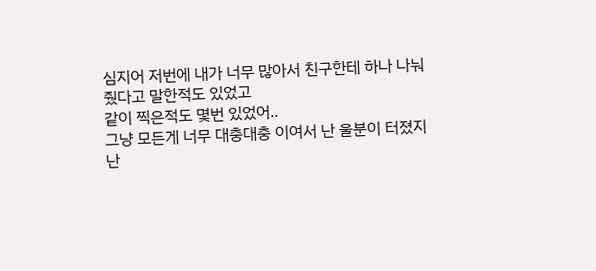심지어 저번에 내가 너무 많아서 친구한테 하나 나눠줬다고 말한적도 있었고
같이 찍은적도 몇번 있었어..
그냥 모든게 너무 대충대충 이여서 난 울분이 터졌지
난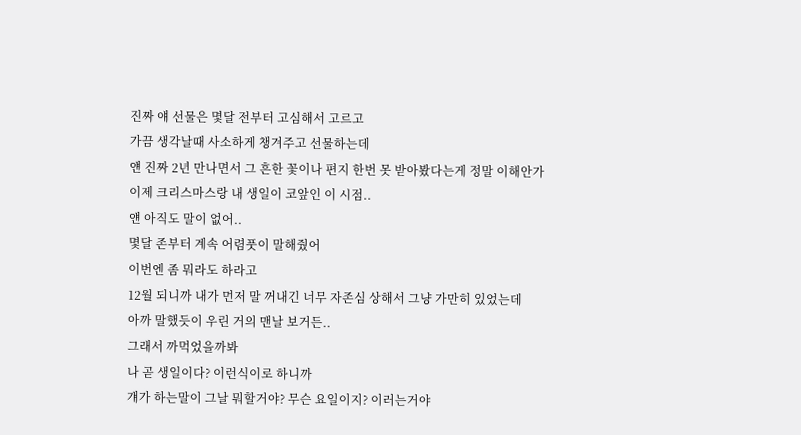진짜 얘 선물은 몇달 전부터 고심해서 고르고
가끔 생각날때 사소하게 챙겨주고 선물하는데
얜 진짜 2년 만나면서 그 흔한 꽃이나 편지 한번 못 받아봤다는게 정말 이해안가
이제 크리스마스랑 내 생일이 코앞인 이 시점..
얜 아직도 말이 없어..
몇달 존부터 계속 어렴풋이 말해줬어
이번엔 좀 뭐라도 하라고
12월 되니까 내가 먼저 말 꺼내긴 너무 자존심 상해서 그냥 가만히 있었는데
아까 말했듯이 우린 거의 맨날 보거든..
그래서 까먹었을까봐
나 곧 생일이다? 이런식이로 하니까
걔가 하는말이 그날 뭐할거야? 무슨 요일이지? 이러는거야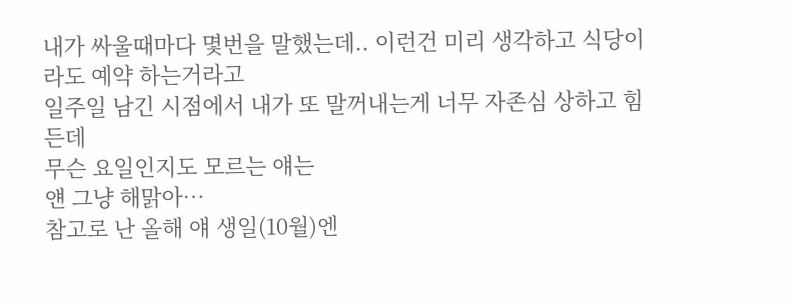내가 싸울때마다 몇번을 말했는데.. 이런건 미리 생각하고 식당이라도 예약 하는거라고
일주일 남긴 시점에서 내가 또 말꺼내는게 너무 자존심 상하고 힘든데
무슨 요일인지도 모르는 얘는
얜 그냥 해맑아…
참고로 난 올해 얘 생일(10월)엔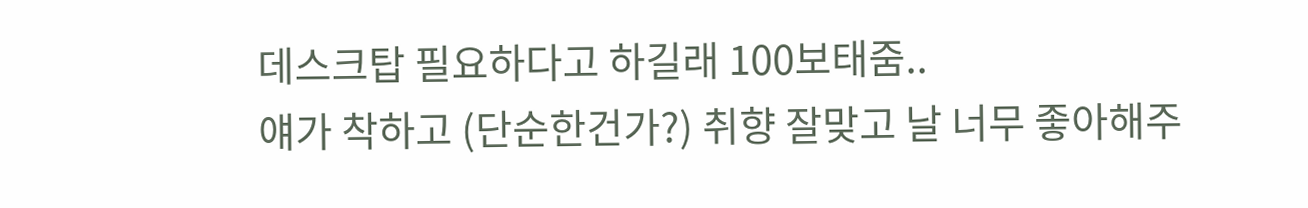데스크탑 필요하다고 하길래 100보태줌..
얘가 착하고 (단순한건가?) 취향 잘맞고 날 너무 좋아해주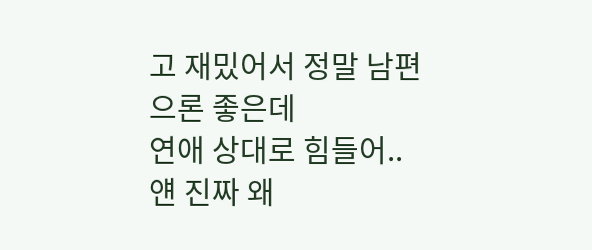고 재밌어서 정말 남편으론 좋은데
연애 상대로 힘들어..
얜 진짜 왜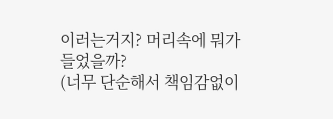이러는거지? 머리속에 뭐가 들었을까?
(너무 단순해서 책임감없이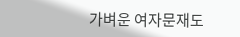가벼운 여자문재도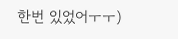한번 있었어ㅜㅜ)